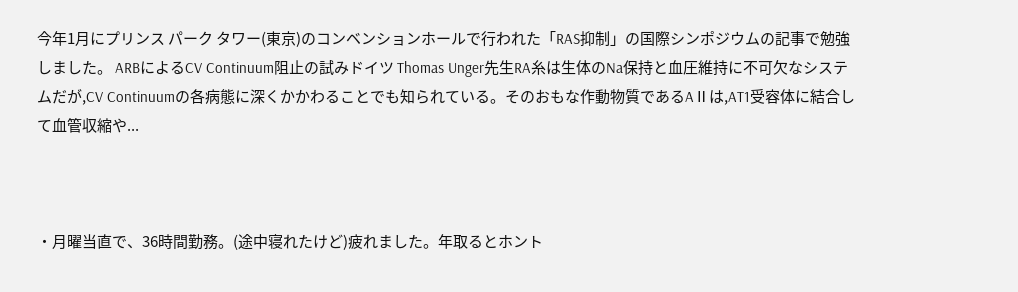今年1月にプリンス パーク タワー(東京)のコンベンションホールで行われた「RAS抑制」の国際シンポジウムの記事で勉強しました。 ARBによるCV Continuum阻止の試みドイツ Thomas Unger先生RA糸は生体のNa保持と血圧維持に不可欠なシステムだが,CV Continuumの各病態に深くかかわることでも知られている。そのおもな作動物質であるAⅡは,AT1受容体に結合して血管収縮や...



・月曜当直で、36時間勤務。(途中寝れたけど)疲れました。年取るとホント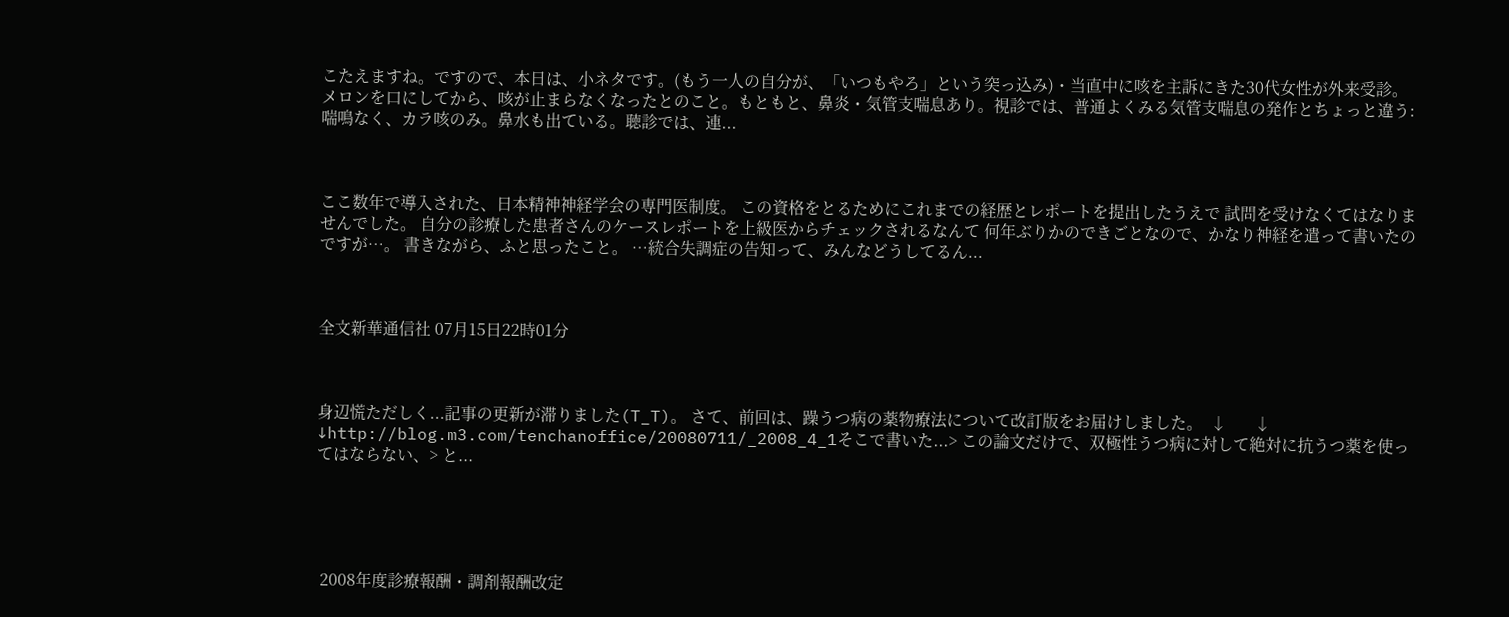こたえますね。ですので、本日は、小ネタです。(もう一人の自分が、「いつもやろ」という突っ込み)・当直中に咳を主訴にきた30代女性が外来受診。メロンを口にしてから、咳が止まらなくなったとのこと。もともと、鼻炎・気管支喘息あり。視診では、普通よくみる気管支喘息の発作とちょっと違う:喘鳴なく、カラ咳のみ。鼻水も出ている。聴診では、連...



ここ数年で導入された、日本精神神経学会の専門医制度。 この資格をとるためにこれまでの経歴とレポートを提出したうえで 試問を受けなくてはなりませんでした。 自分の診療した患者さんのケースレポートを上級医からチェックされるなんて 何年ぶりかのできごとなので、かなり神経を遣って書いたのですが…。 書きながら、ふと思ったこと。 …統合失調症の告知って、みんなどうしてるん...



全文新華通信社 07月15日22時01分



身辺慌ただしく...記事の更新が滞りました(T_T)。 さて、前回は、躁うつ病の薬物療法について改訂版をお届けしました。  ↓       ↓       ↓http://blog.m3.com/tenchanoffice/20080711/_2008_4_1そこで書いた...> この論文だけで、双極性うつ病に対して絶対に抗うつ薬を使ってはならない、> と...





 2008年度診療報酬・調剤報酬改定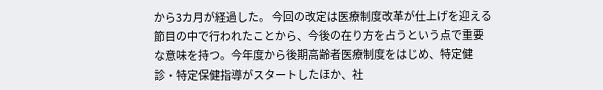から3カ月が経過した。 今回の改定は医療制度改革が仕上げを迎える節目の中で行われたことから、今後の在り方を占うという点で重要な意味を持つ。今年度から後期高齢者医療制度をはじめ、特定健診・特定保健指導がスタートしたほか、社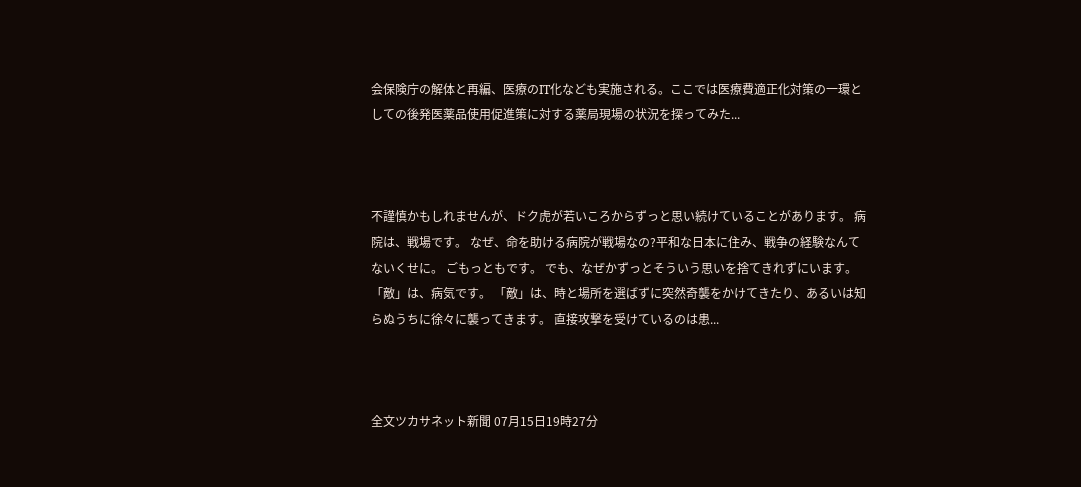会保険庁の解体と再編、医療のIT化なども実施される。ここでは医療費適正化対策の一環としての後発医薬品使用促進策に対する薬局現場の状況を探ってみた...



不謹慎かもしれませんが、ドク虎が若いころからずっと思い続けていることがあります。 病院は、戦場です。 なぜ、命を助ける病院が戦場なの?平和な日本に住み、戦争の経験なんてないくせに。 ごもっともです。 でも、なぜかずっとそういう思いを捨てきれずにいます。 「敵」は、病気です。 「敵」は、時と場所を選ばずに突然奇襲をかけてきたり、あるいは知らぬうちに徐々に襲ってきます。 直接攻撃を受けているのは患...



全文ツカサネット新聞 07月15日19時27分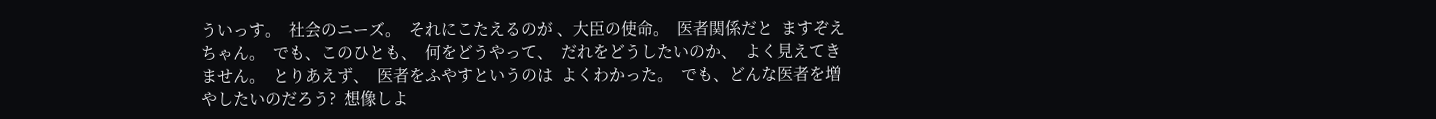ういっす。  社会のニーズ。  それにこたえるのが 、大臣の使命。  医者関係だと  ますぞえちゃん。  でも、このひとも、  何をどうやって、  だれをどうしたいのか、  よく見えてきません。  とりあえず、  医者をふやすというのは  よくわかった。  でも、どんな医者を増やしたいのだろう?  想像しよ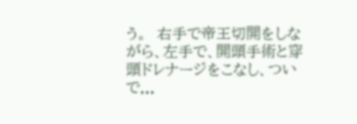う。  右手で帝王切開をしながら、左手で、開頭手術と穿頭ドレナージをこなし、ついで...